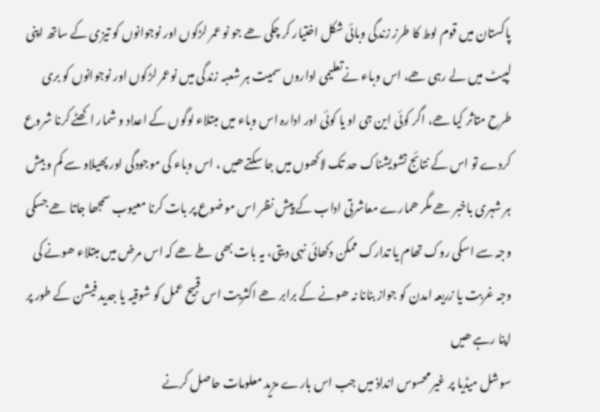پاکستان میں قوم لوط کا طرز زندگی وبائی شکل اختیار کر چکی ھے جو نو عمر لڑکوں اور نوجوانوں کو تیزی کے ساتھ اپنی لپیٹ میں لے رہی ھے، اس وباء نےتعلیمی اداروں سمیت ہر شعبہ زندگی میں نوعمر لڑکوں اور نوجوانوں کو بری طرح متاثر کیا ھے، اگر کوئی این جی او یا کوئی اور ادارہ اس وباء میں مبتلاء لوگوں کے اعداد و شمار اکھٹے کرنا شروع کردے تو اس کے نتائج تشویشناک حد تک لاکھوں میں جا سکتے ھیں ، اس وباء کی موجودگی اور پھیلاو سے کم و بیش ہر شہری باخبر ھے مگر ھمارے معاشرتی اداب کے پیش نظر اس موضوع پر بات کرنا معیوب سمجھا جاتا ھے جسکی وجہ سے اسکی روک تھام یا تدارک ممکن دکھائی نہی دیتی، یہ بات بھی طے ھے کہ اس مرض میں مبتلاء ھونے کی وجہ غربت یا زریعہ امدن کو جواز بنانا نہ ھونے کے برابر ھے اکثریت اس قبیح عمل کو شوقیہ یا جدید فیشن کے طور پر اپنا رہے ھیں
سوشل میڈیا پر غیر محسوس انداذ میں جب اس بارے مزید معلومات حاصل کرنے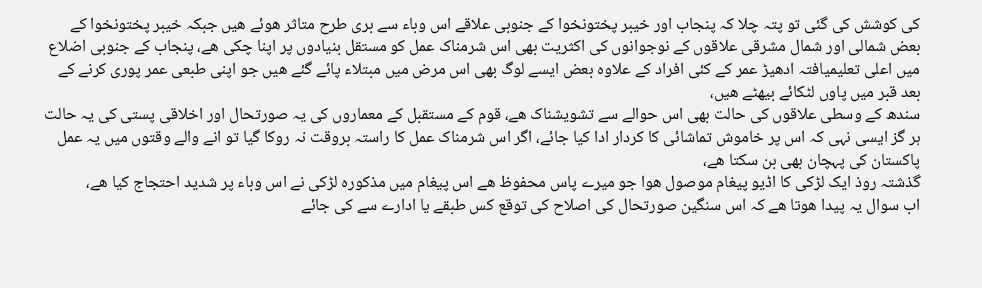کی کوشش کی گئی تو پتہ چلا کہ پنجاب اور خیبر پختونخوا کے جنوبی علاقے اس وباء سے بری طرح متاثر ھوئے ھیں جبکہ خیبر پختونخوا کے بعض شمالی اور شمال مشرقی علاقوں کے نوجوانوں کی اکثریت بھی اس شرمناک عمل کو مستقل بنیادوں پر اپنا چکی ھے، پنجاب کے جنوبی اضلاع میں اعلی تعلیمیافتہ ادھیڑ عمر کے کئی افراد کے علاوہ بعض ایسے لوگ بھی اس مرض میں مبتلاء پائے گئے ھیں جو اپنی طبعی عمر پوری کرنے کے بعد قبر میں پاوں لٹکائے بیھٹے ھیں،
سندھ کے وسطی علاقوں کی حالت بھی اس حوالے سے تشویشناک ھے، قوم کے مستقبل کے معماروں کی یہ صورتحال اور اخلاقی پستی کی یہ حالت ہر گز ایسی نہی کہ اس پر خاموش تماشائی کا کردار ادا کیا جائے، اگر اس شرمناک عمل کا راستہ بروقت نہ روکا گیا تو انے والے وقتوں میں یہ عمل پاکستان کی پہچان بھی بن سکتا ھے،
گذشتہ روذ ایک لڑکی کا اڈیو پیغام موصول ھوا جو میرے پاس محفوظ ھے اس پیغام میں مذکورہ لڑکی نے اس وباء پر شدید احتجاج کیا ھے،
اب سوال یہ پیدا ھوتا ھے کہ اس سنگین صورتحال کی اصلاح کی توقع کس طبقے یا ادارے سے کی جائے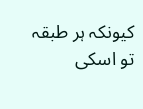کیونکہ ہر طبقہ تو اسکی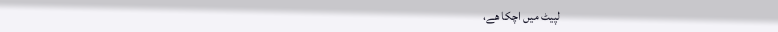لپیٹ میں اچکا ھے،